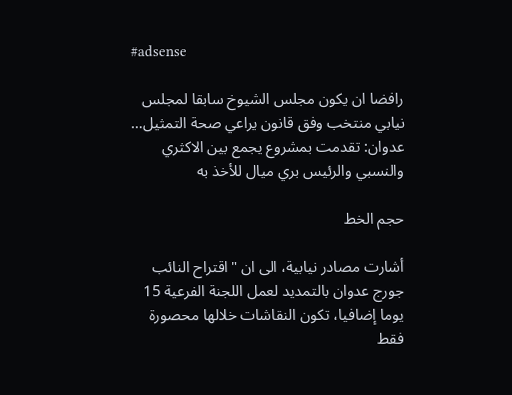#adsense

رافضا ان يكون مجلس الشيوخ سابقا لمجلس نيابي منتخب وفق قانون يراعي صحة التمثيل… عدوان: تقدمت بمشروع يجمع بين الاكثري والنسبي والرئيس بري ميال للأخذ به

حجم الخط

أشارت مصادر نيابية، الى ان "اقتراح النائب جورج عدوان بالتمديد لعمل اللجنة الفرعية 15 يوما إضافيا، تكون النقاشات خلالها محصورة فقط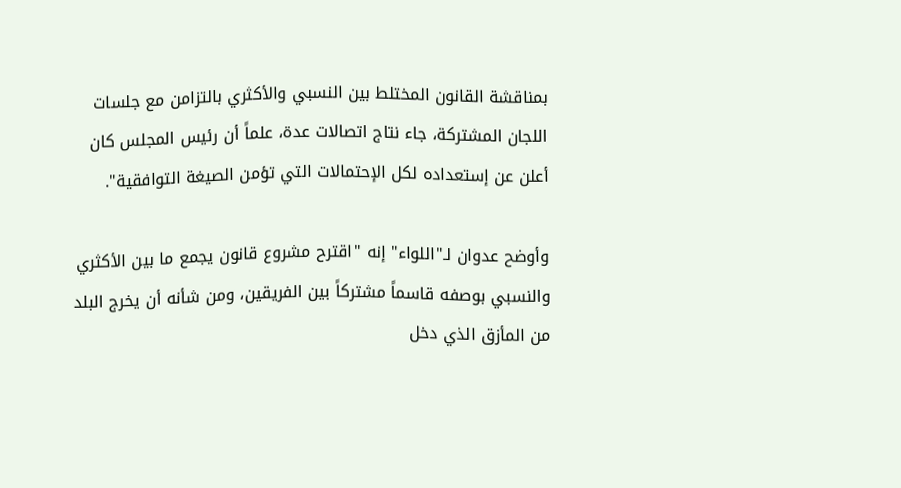بمناقشة القانون المختلط بين النسبي والأكثري بالتزامن مع جلسات اللجان المشتركة، جاء نتاج اتصالات عدة، علماً أن رئيس المجلس كان أعلن عن إستعداده لكل الإحتمالات التي تؤمن الصيغة التوافقية".

وأوضح عدوان لـ"اللواء" إنه "اقترح مشروع قانون يجمع ما بين الأكثري والنسبي بوصفه قاسماً مشتركاً بين الفريقين، ومن شأنه أن يخرج البلد من المأزق الذي دخل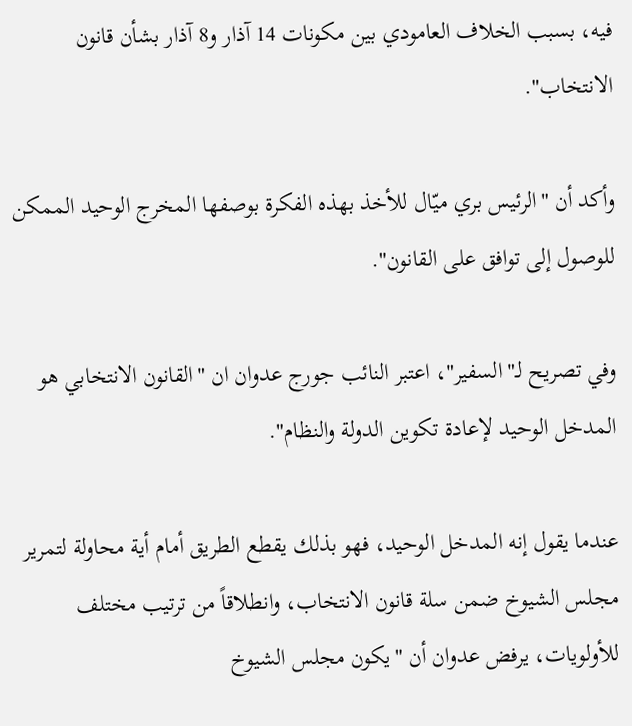فيه، بسبب الخلاف العامودي بين مكونات 14 آذار و8 آذار بشأن قانون الانتخاب".

وأكد أن "الرئيس بري ميّال للأخذ بهذه الفكرة بوصفها المخرج الوحيد الممكن للوصول إلى توافق على القانون".

وفي تصريح لـ"السفير"، اعتبر النائب جورج عدوان ان "القانون الانتخابي هو المدخل الوحيد لإعادة تكوين الدولة والنظام".

عندما يقول إنه المدخل الوحيد، فهو بذلك يقطع الطريق أمام أية محاولة لتمرير مجلس الشيوخ ضمن سلة قانون الانتخاب، وانطلاقاً من ترتيب مختلف للأولويات، يرفض عدوان أن "يكون مجلس الشيوخ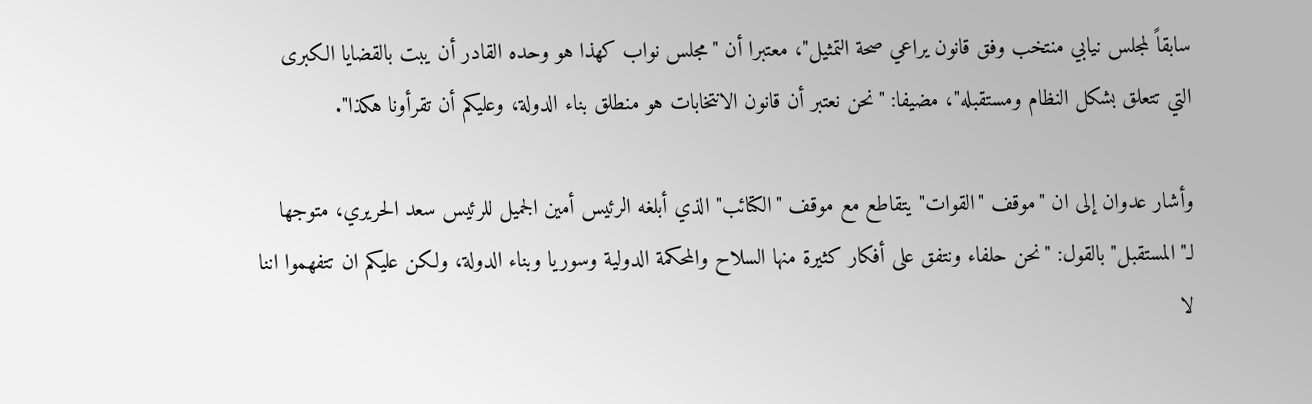سابقاً لمجلس نيابي منتخب وفق قانون يراعي صحة التمثيل"، معتبرا أن "مجلس نواب كهذا هو وحده القادر أن يبت بالقضايا الكبرى التي تتعلق بشكل النظام ومستقبله"، مضيفا: "نحن نعتبر أن قانون الانتخابات هو منطلق بناء الدولة، وعليكم أن تقرأونا هكذا".

وأشار عدوان إلى ان "موقف "القوات" يتقاطع مع موقف "الكتائب" الذي أبلغه الرئيس أمين الجميل للرئيس سعد الحريري، متوجها لـ"المستقبل" بالقول: "نحن حلفاء ونتفق على أفكار كثيرة منها السلاح والمحكمة الدولية وسوريا وبناء الدولة، ولكن عليكم ان تتفهموا اننا لا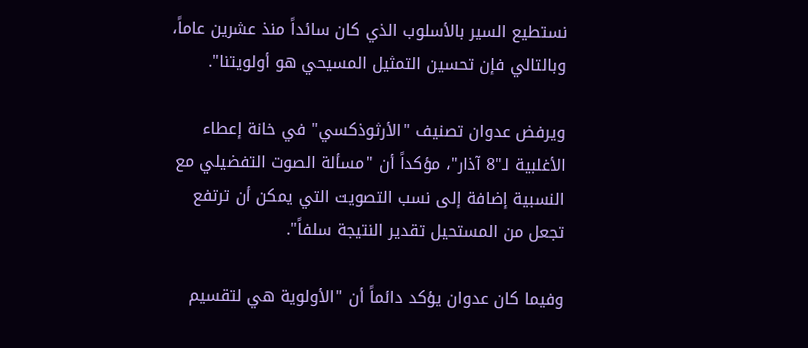نستطيع السير بالأسلوب الذي كان سائداً منذ عشرين عاماً، وبالتالي فإن تحسين التمثيل المسيحي هو أولويتنا".

ويرفض عدوان تصنيف "الأرثوذكسي" في خانة إعطاء الأغلبية لـ"8 آذار"، مؤكداً أن "مسألة الصوت التفضيلي مع النسبية إضافة إلى نسب التصويت التي يمكن أن ترتفع تجعل من المستحيل تقدير النتيجة سلفاً".

وفيما كان عدوان يؤكد دائماً أن "الأولوية هي لتقسيم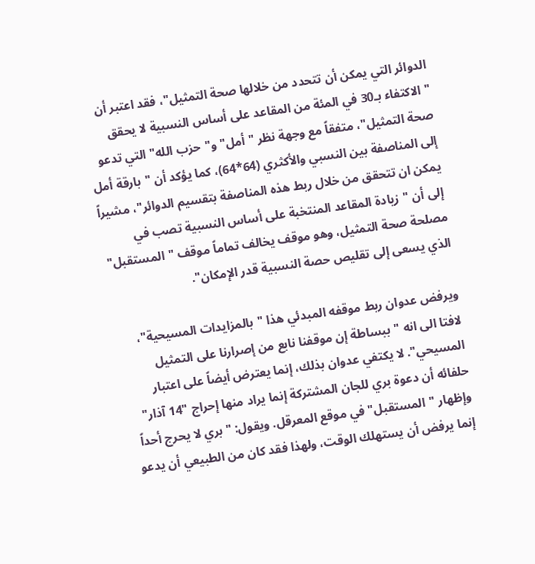الدوائر التي يمكن أن تتحدد من خلالها صحة التمثيل"، فقد اعتبر أن "الاكتفاء بـ30 في المئة من المقاعد على أساس النسبية لا يحقق صحة التمثيل"، متفقاً مع وجهة نظر "أمل" و"حزب الله" التي تدعو إلى المناصفة بين النسبي والأكثري (64*64)، كما يؤكد أن "بارقة أمل يمكن ان تتحقق من خلال ربط هذه المناصفة بتقسيم الدوائر"، مشيراً إلى أن "زيادة المقاعد المنتخبة على أساس النسبية تصب في مصلحة صحة التمثيل، وهو موقف يخالف تماماً موقف "المستقبل" الذي يسعى إلى تقليص حصة النسبية قدر الإمكان".

ويرفض عدوان ربط موقفه المبدئي هذا "بالمزايدات المسيحية"، لافتا الى انه "ببساطة إن موقفنا نابع من إصرارنا على التمثيل المسيحي". لا يكتفي عدوان بذلك، إنما يعترض أيضاً على اعتبار حلفائه أن دعوة بري للجان المشتركة إنما يراد منها إحراج "14 آذار" وإظهار "المستقبل" في موقع المعرقل. ويقول: "بري لا يحرج أحداً إنما يرفض أن يستهلك الوقت، ولهذا فقد كان من الطبيعي أن يدعو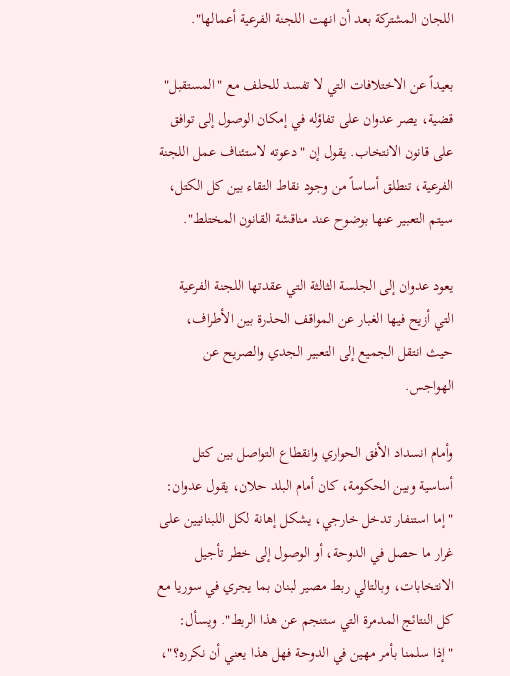اللجان المشتركة بعد أن انهت اللجنة الفرعية أعمالها".

بعيداً عن الاختلافات التي لا تفسد للحلف مع "المستقبل" قضية، يصر عدوان على تفاؤله في إمكان الوصول إلى توافق على قانون الانتخاب. يقول إن "دعوته لاستئناف عمل اللجنة الفرعية، تنطلق أساساً من وجود نقاط التقاء بين كل الكتل، سيتم التعبير عنها بوضوح عند مناقشة القانون المختلط".

يعود عدوان إلى الجلسة الثالثة التي عقدتها اللجنة الفرعية التي أزيح فيها الغبار عن المواقف الحذرة بين الأطراف، حيث انتقل الجميع إلى التعبير الجدي والصريح عن الهواجس.

وأمام انسداد الأفق الحواري وانقطاع التواصل بين كتل أساسية وبين الحكومة، كان أمام البلد حلان، يقول عدوان: "إما استنفار تدخل خارجي، يشكل إهانة لكل اللبنانيين على غرار ما حصل في الدوحة، أو الوصول إلى خطر تأجيل الانتخابات، وبالتالي ربط مصير لبنان بما يجري في سوريا مع كل النتائج المدمرة التي ستنجم عن هذا الربط". ويسأل: "إذا سلمنا بأمر مهين في الدوحة فهل هذا يعني أن نكرره؟"،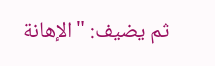ثم يضيف: "الإهانة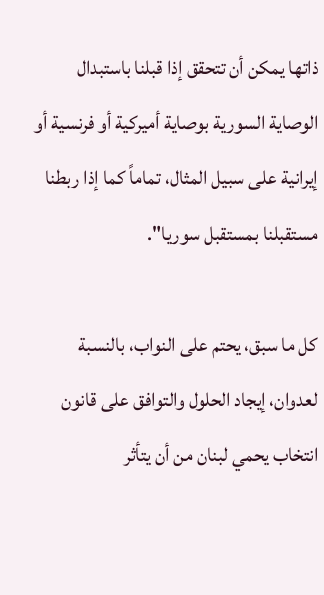ذاتها يمكن أن تتحقق إذا قبلنا باستبدال الوصاية السورية بوصاية أميركية أو فرنسية أو إيرانية على سبيل المثال، تماماً كما إذا ربطنا مستقبلنا بمستقبل سوريا".

كل ما سبق، يحتم على النواب، بالنسبة لعدوان، إيجاد الحلول والتوافق على قانون انتخاب يحمي لبنان من أن يتأثر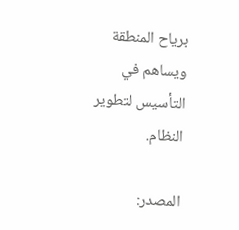برياح المنطقة ويساهم في التأسيس لتطوير النظام.

المصدر: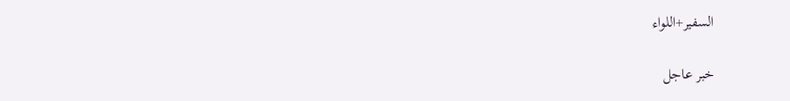السفير+اللواء

خبر عاجل